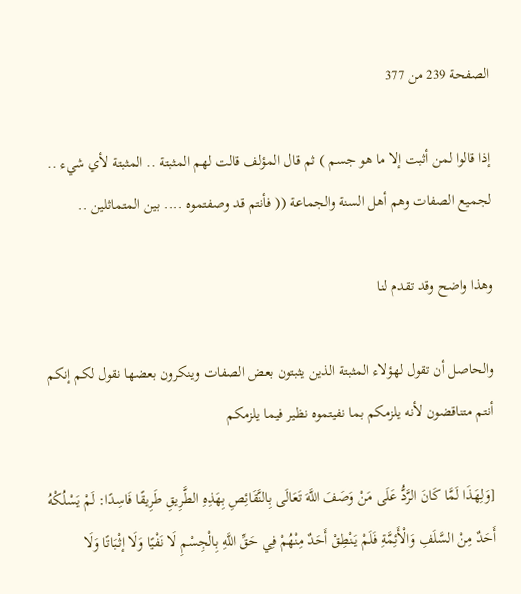الصفحة 239 من 377

إذا قالوا لمن أثبت إلا ما هو جسم ) ثم قال المؤلف قالت لهم المثبتة .. المثبتة لأي شيء .. لجميع الصفات وهم أهل السنة والجماعة (( فأنتم قد وصفتموه .... بين المتماثلين ..

وهذا واضح وقد تقدم لنا

والحاصل أن تقول لهؤلاء المثبتة الذين يثبتون بعض الصفات وينكرون بعضها نقول لكم إنكم أنتم متناقضون لأنه يلزمكم بما نفيتموه نظير فيما يلزمكم

[وَلِهَذَا لَمَّا كَانَ الرَّدُّ عَلَى مَنْ وَصَفَ اللَّهَ تَعَالَى بِالنَّقَائِصِ بِهَذِهِ الطَّرِيقِ طَرِيقًا فَاسِدًا: لَمْ يَسْلُكْهُ أَحَدٌ مِنْ السَّلَفِ وَالْأَئِمَّةِ فَلَمْ يَنْطِقْ أَحَدٌ مِنْهُمْ فِي حَقِّ اللَّهِ بِالْجِسْمِ لَا نَفْيًا وَلَا إثْبَاتًا وَلَا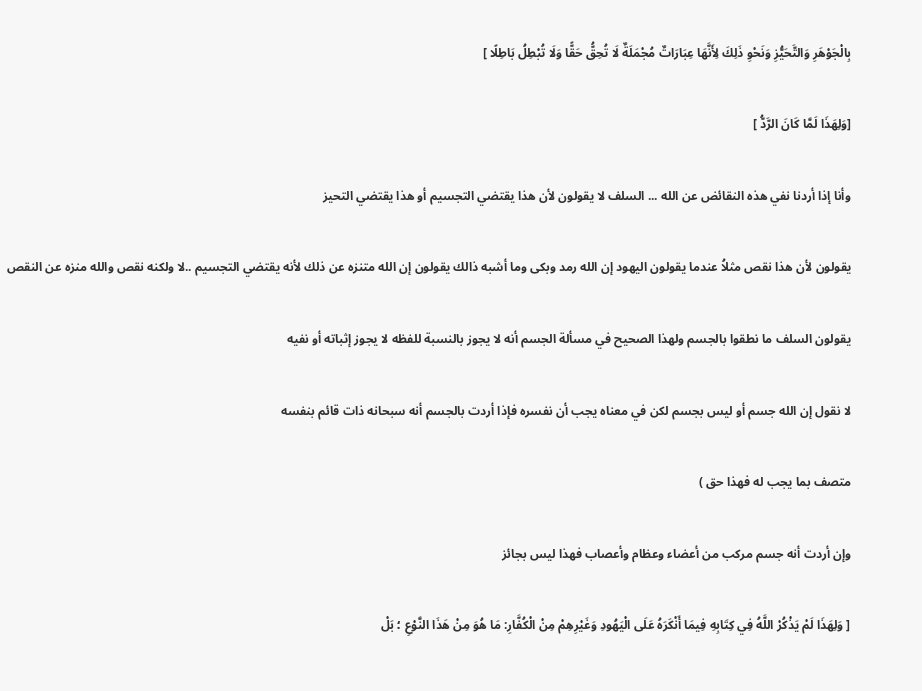بِالْجَوْهَرِ وَالتَّحَيُّزِ وَنَحْوِ ذَلِكَ لِأَنَّهَا عِبَارَاتٌ مُجْمَلَةٌ لَا تُحِقُّ حَقًّا وَلَا تُبْطِلُ بَاطِلًا ]

[وَلِهَذَا لَمَّا كَانَ الرَّدُّ ]

وأنا إذا أردنا نفي هذه النقائض عن الله ... السلف لا يقولون لأن هذا يقتضي التجسيم أو هذا يقتضي التحيز

يقولون لأن هذا نقص مثلاُ عندما يقولون اليهود إن الله رمد وبكى وما أشبه ذالك يقولون إن الله متنزه عن ذلك لأنه يقتضي التجسيم ..لا ولكنه نقص والله منزه عن النقص

يقولون السلف ما نطقوا بالجسم ولهذا الصحيح في مسألة الجسم أنه لا يجوز بالنسبة للفظه لا يجوز إثباته أو نفيه

لا نقول إن الله جسم أو ليس بجسم لكن في معناه يجب أن نفسره فإذا أردت بالجسم أنه سبحانه ذات قائم بنفسه

متصف بما يجب له فهذا حق )

وإن أردت أنه جسم مركب من أعضاء وعظام وأعصاب فهذا ليس بجائز

[ وَلِهَذَا لَمْ يَذْكُرْ اللَّهُ فِي كِتَابِهِ فِيمَا أَنْكَرَهُ عَلَى الْيَهُودِ وَغَيْرِهِمْ مِنْ الْكُفَّارِ: مَا هُوَ مِنْ هَذَا النَّوْعِ ؛ بَلْ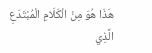هَذَا هُوَ مِنْ الْكَلَامِ الْمُبْتَدَعِ الَّذِي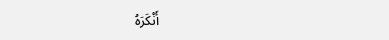أَنْكَرَهُ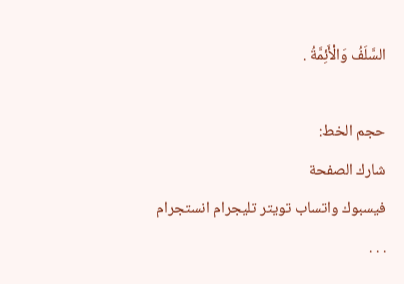السَّلَفُ وَالْأَئِمَّةُ .

حجم الخط:
شارك الصفحة
فيسبوك واتساب تويتر تليجرام انستجرام
. . .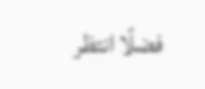فضلًا انتظر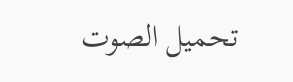تحميل الصوت